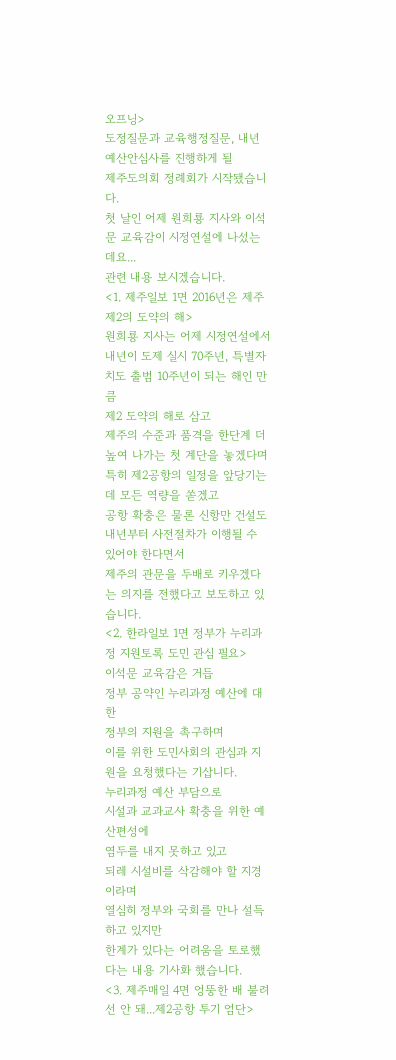오프닝>
도정질문과 교육행정질문, 내년 예산안심사를 진행하게 될
제주도의회 정례회가 시작됐습니다.
첫 날인 어제 원희룡 지사와 이석문 교육감이 시정연설에 나섰는데요...
관련 내용 보시겠습니다.
<1. 제주일보 1면 2016년은 제주 제2의 도약의 해>
원희룡 지사는 어제 시정연설에서
내년이 도제 실시 70주년, 특별자치도 출범 10주년이 되는 해인 만큼
제2 도약의 해로 삼고
제주의 수준과 품격을 한단계 더 높여 나가는 첫 계단을 놓겠다며
특히 제2공항의 일정을 앞당기는데 모든 역량을 쏟겠고
공항 확충은 물론 신항만 건설도
내년부터 사전절차가 이행될 수 있어야 한다면서
제주의 관문을 두배로 키우겠다는 의지를 전했다고 보도하고 있습니다.
<2. 한라일보 1면 정부가 누리과정 지원토록 도민 관심 필요>
이석문 교육감은 거듭
정부 공약인 누리과정 예산에 대한
정부의 지원을 촉구하며
이를 위한 도민사회의 관심과 지원을 요청했다는 기삽니다.
누리과정 예산 부담으로
시설과 교과교사 확충을 위한 예산편성에
염두를 내지 못하고 있고
되레 시설비를 삭감해야 할 지경이라며
열심히 정부와 국회를 만나 설득하고 있지만
한계가 있다는 어려움을 토로했다는 내용 기사화 했습니다.
<3. 제주매일 4면 엉뚱한 배 불려선 안 돼...제2공항 투기 엄단>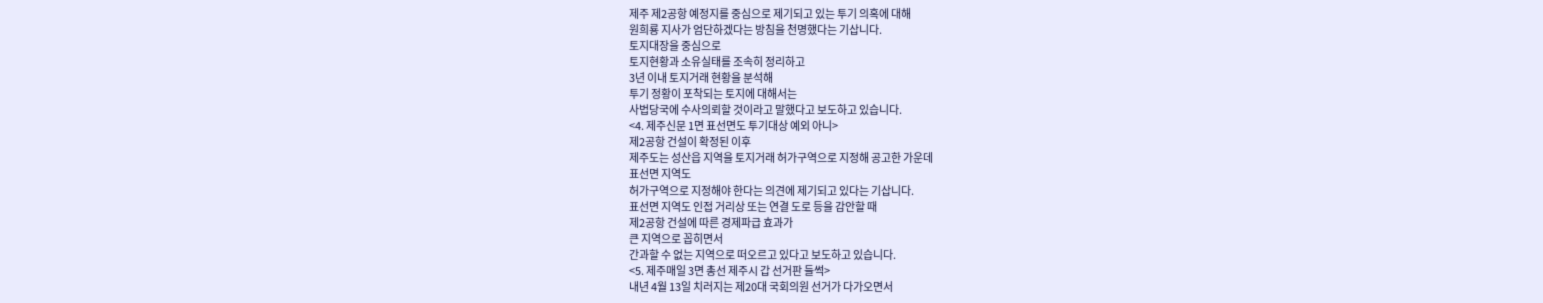제주 제2공항 예정지를 중심으로 제기되고 있는 투기 의혹에 대해
원희룡 지사가 엄단하겠다는 방침을 천명했다는 기삽니다.
토지대장을 중심으로
토지현황과 소유실태를 조속히 정리하고
3년 이내 토지거래 현황을 분석해
투기 정황이 포착되는 토지에 대해서는
사법당국에 수사의뢰할 것이라고 말했다고 보도하고 있습니다.
<4. 제주신문 1면 표선면도 투기대상 예외 아니>
제2공항 건설이 확정된 이후
제주도는 성산읍 지역을 토지거래 허가구역으로 지정해 공고한 가운데
표선면 지역도
허가구역으로 지정해야 한다는 의견에 제기되고 있다는 기삽니다.
표선면 지역도 인접 거리상 또는 연결 도로 등을 감안할 때
제2공항 건설에 따른 경제파급 효과가
큰 지역으로 꼽히면서
간과할 수 없는 지역으로 떠오르고 있다고 보도하고 있습니다.
<5. 제주매일 3면 총선 제주시 갑 선거판 들썩>
내년 4월 13일 치러지는 제20대 국회의원 선거가 다가오면서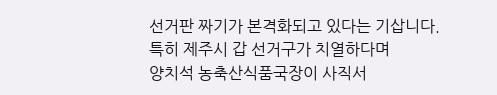선거판 짜기가 본격화되고 있다는 기삽니다.
특히 제주시 갑 선거구가 치열하다며
양치석 농축산식품국장이 사직서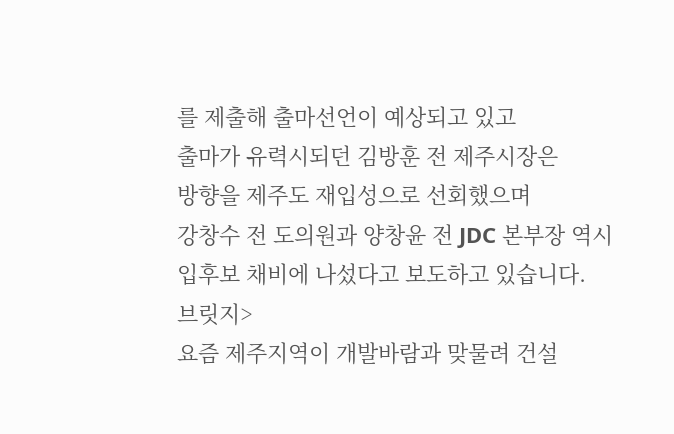를 제출해 출마선언이 예상되고 있고
출마가 유력시되던 김방훈 전 제주시장은
방향을 제주도 재입성으로 선회했으며
강창수 전 도의원과 양창윤 전 JDC 본부장 역시
입후보 채비에 나섰다고 보도하고 있습니다.
브릿지>
요즘 제주지역이 개발바람과 맞물려 건설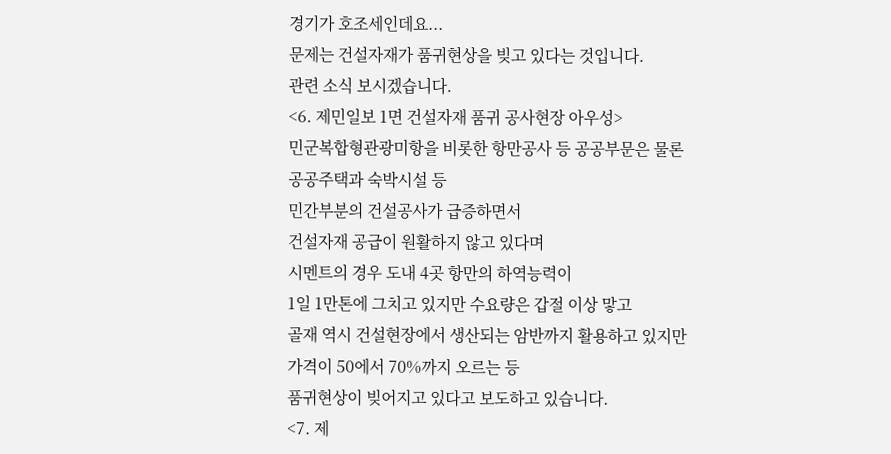경기가 호조세인데요...
문제는 건설자재가 품귀현상을 빚고 있다는 것입니다.
관련 소식 보시겠습니다.
<6. 제민일보 1면 건설자재 품귀 공사현장 아우성>
민군복합형관광미항을 비롯한 항만공사 등 공공부문은 물론
공공주택과 숙박시설 등
민간부분의 건설공사가 급증하면서
건설자재 공급이 원활하지 않고 있다며
시멘트의 경우 도내 4곳 항만의 하역능력이
1일 1만톤에 그치고 있지만 수요량은 갑절 이상 맣고
골재 역시 건설현장에서 생산되는 암반까지 활용하고 있지만
가격이 50에서 70%까지 오르는 등
품귀현상이 빚어지고 있다고 보도하고 있습니다.
<7. 제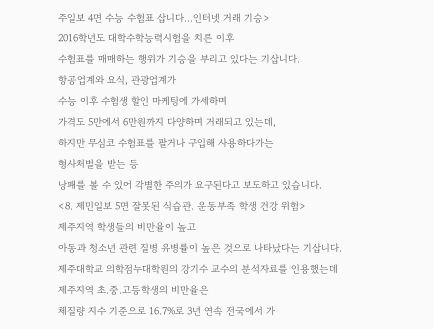주일보 4면 수능 수험표 삽니다...인터넷 거래 기승>
2016학년도 대학수학능력시험을 치른 이후
수험표를 매매하는 행위가 기승을 부리고 있다는 기삽니다.
항공업계와 요식, 관광업계가
수능 이후 수험생 할인 마케팅에 가세하며
가격도 5만에서 6만원까지 다양하며 거래되고 있는데,
하지만 무심코 수험표를 팔거나 구입해 사용하다가는
형사처벌을 받는 등
낭패를 볼 수 있어 각별한 주의가 요구된다고 보도하고 있습니다.
<8. 제민일보 5면 잘못된 식습관. 운동부족 학생 건강 위험>
제주지역 학생들의 비만율이 높고
아동과 청소년 관련 질병 유병률이 높은 것으로 나타났다는 기삽니다.
제주대학교 의학점누대학원의 강기수 교수의 분석자료를 인용했는데
제주지역 초.중.고등학생의 비만율은
체질량 지수 기준으로 16.7%로 3년 연속 전국에서 가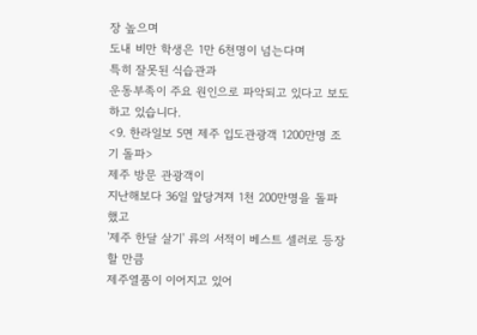장 높으며
도내 비만 학생은 1만 6천명이 넘는다며
특히 잘못된 식습관과
운동부족이 주요 원인으로 파악되고 있다고 보도하고 있습니다.
<9. 한라일보 5면 제주 입도관광객 1200만명 조기 돌파>
제주 방문 관광객이
지난해보다 36일 앞당겨져 1천 200만명을 돌파했고
'제주 한달 살기' 류의 서적이 베스트 셀러로 등장할 만큼
제주열품이 이어지고 있어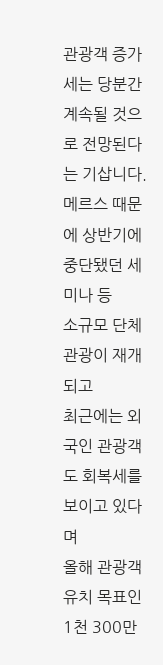관광객 증가세는 당분간 계속될 것으로 전망된다는 기삽니다.
메르스 때문에 상반기에 중단됐던 세미나 등
소규모 단체관광이 재개되고
최근에는 외국인 관광객도 회복세를 보이고 있다며
올해 관광객 유치 목표인
1천 300만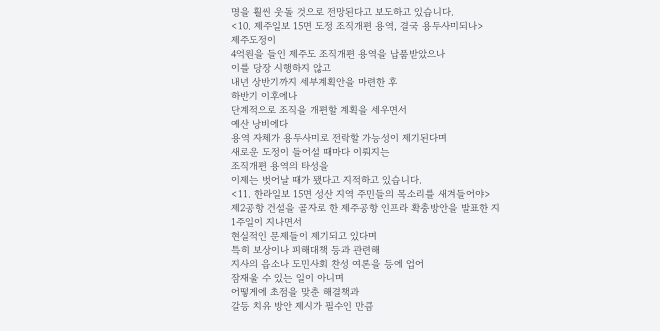명을 훨씬 웃돌 것으로 전망된다고 보도하고 있습니다.
<10. 제주일보 15면 도정 조직개편 용역, 결국 용두사미되나>
제주도정이
4억원을 들인 제주도 조직개편 용역을 납품받았으나
이를 당장 시행하지 않고
내년 상반기까지 세부계획안을 마련한 후
하반기 이후에나
단계적으로 조직을 개편할 계획을 세우면서
예산 낭비에다
용역 자체가 용두사미로 전락할 가능성이 제기된다며
새로운 도정이 들어설 때마다 이뤄지는
조직개편 용역의 타성을
이제는 벗어날 때가 됐다고 지적하고 있습니다.
<11. 한라일보 15면 성산 지역 주민들의 목소리를 새겨들어야>
제2공항 건설을 골자로 한 제주공항 인프라 확충방안을 발표한 지
1주일이 지나면서
현실적인 문제들이 제기되고 있다며
특히 보상이나 피해대책 등과 관련해
지사의 읍소나 도민사회 찬성 여론을 등에 업어
잠재울 수 있는 일이 아니며
어떻게에 초점을 맞춘 해결책과
갈등 치유 방안 제시가 필수인 만큼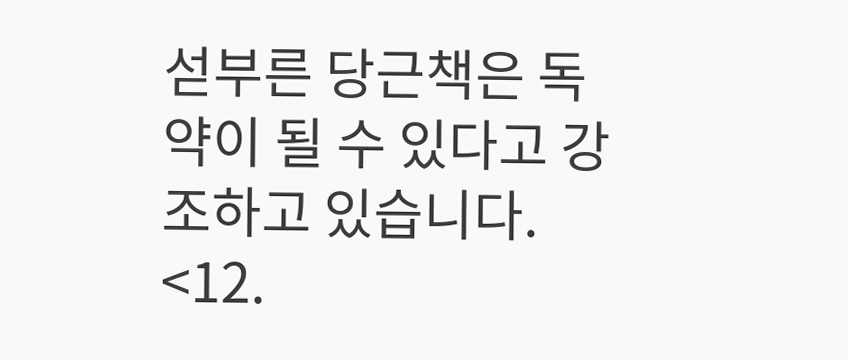섣부른 당근책은 독약이 될 수 있다고 강조하고 있습니다.
<12.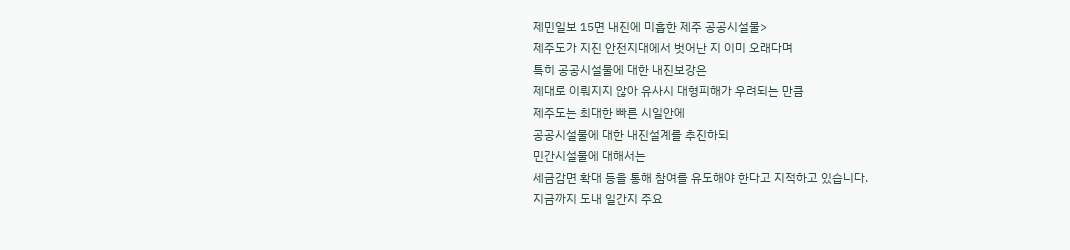제민일보 15면 내진에 미흡한 제주 공공시설물>
제주도가 지진 안전지대에서 벗어난 지 이미 오래다며
특히 공공시설물에 대한 내진보강은
제대로 이뤄지지 않아 유사시 대형피해가 우려되는 만큼
제주도는 최대한 빠른 시일안에
공공시설물에 대한 내진설계를 추진하되
민간시설물에 대해서는
세금감면 확대 등을 통해 참여를 유도해야 한다고 지적하고 있습니다.
지금까지 도내 일간지 주요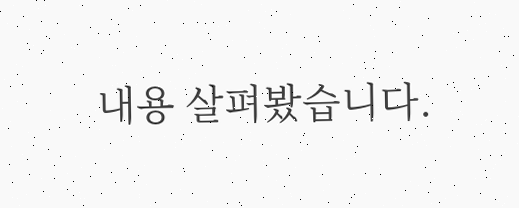내용 살펴봤습니다.